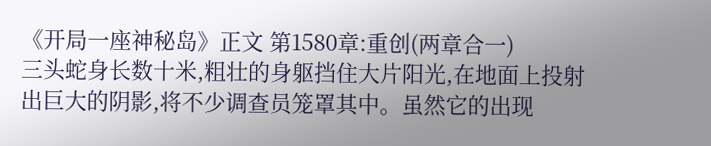《开局一座神秘岛》正文 第1580章:重创(两章合一)
三头蛇身长数十米,粗壮的身躯挡住大片阳光,在地面上投射出巨大的阴影,将不少调查员笼罩其中。虽然它的出现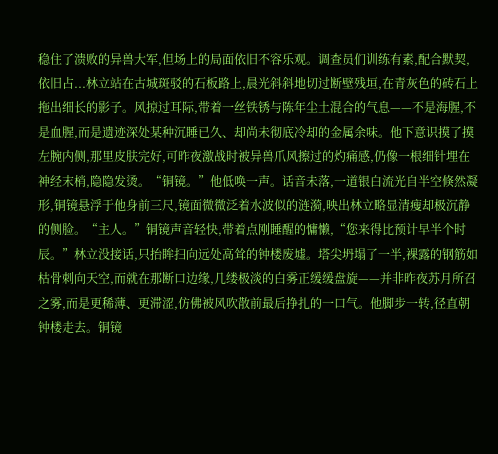稳住了溃败的异兽大军,但场上的局面依旧不容乐观。调查员们训练有素,配合默契,依旧占...林立站在古城斑驳的石板路上,晨光斜斜地切过断壁残垣,在青灰色的砖石上拖出细长的影子。风掠过耳际,带着一丝铁锈与陈年尘土混合的气息——不是海腥,不是血腥,而是遗迹深处某种沉睡已久、却尚未彻底冷却的金属余味。他下意识摸了摸左腕内侧,那里皮肤完好,可昨夜激战时被异兽爪风擦过的灼痛感,仍像一根细针埋在神经末梢,隐隐发烫。“铜镜。”他低唤一声。话音未落,一道银白流光自半空倏然凝形,铜镜悬浮于他身前三尺,镜面微微泛着水波似的涟漪,映出林立略显清瘦却极沉静的侧脸。“主人。”铜镜声音轻快,带着点刚睡醒的慵懒,“您来得比预计早半个时辰。”林立没接话,只抬眸扫向远处高耸的钟楼废墟。塔尖坍塌了一半,裸露的钢筋如枯骨刺向天空,而就在那断口边缘,几缕极淡的白雾正缓缓盘旋——并非昨夜苏月所召之雾,而是更稀薄、更滞涩,仿佛被风吹散前最后挣扎的一口气。他脚步一转,径直朝钟楼走去。铜镜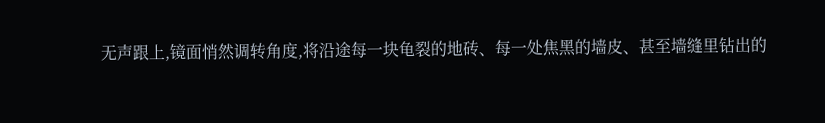无声跟上,镜面悄然调转角度,将沿途每一块龟裂的地砖、每一处焦黑的墙皮、甚至墙缝里钻出的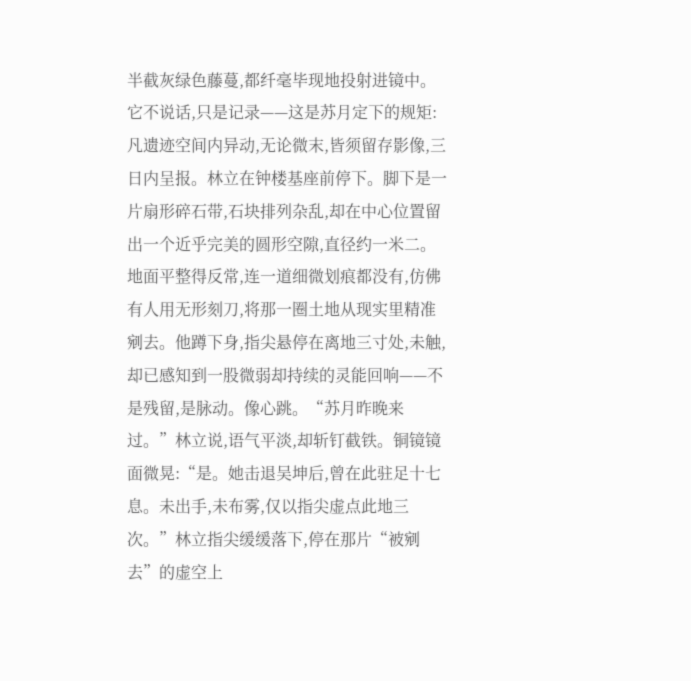半截灰绿色藤蔓,都纤毫毕现地投射进镜中。它不说话,只是记录——这是苏月定下的规矩:凡遗迹空间内异动,无论微末,皆须留存影像,三日内呈报。林立在钟楼基座前停下。脚下是一片扇形碎石带,石块排列杂乱,却在中心位置留出一个近乎完美的圆形空隙,直径约一米二。地面平整得反常,连一道细微划痕都没有,仿佛有人用无形刻刀,将那一圈土地从现实里精准剜去。他蹲下身,指尖悬停在离地三寸处,未触,却已感知到一股微弱却持续的灵能回响——不是残留,是脉动。像心跳。“苏月昨晚来过。”林立说,语气平淡,却斩钉截铁。铜镜镜面微晃:“是。她击退吴坤后,曾在此驻足十七息。未出手,未布雾,仅以指尖虚点此地三次。”林立指尖缓缓落下,停在那片“被剜去”的虚空上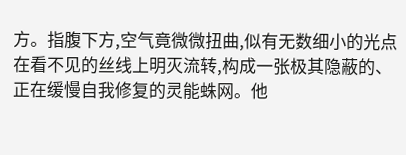方。指腹下方,空气竟微微扭曲,似有无数细小的光点在看不见的丝线上明灭流转,构成一张极其隐蔽的、正在缓慢自我修复的灵能蛛网。他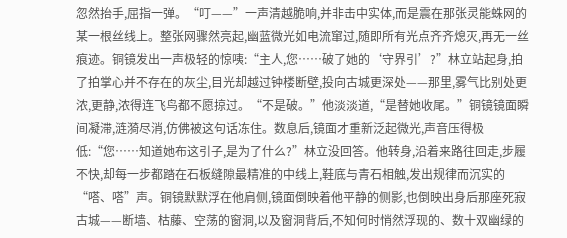忽然抬手,屈指一弹。“叮——”一声清越脆响,并非击中实体,而是震在那张灵能蛛网的某一根丝线上。整张网骤然亮起,幽蓝微光如电流窜过,随即所有光点齐齐熄灭,再无一丝痕迹。铜镜发出一声极轻的惊咦:“主人,您……破了她的‘守界引’?”林立站起身,拍了拍掌心并不存在的灰尘,目光却越过钟楼断壁,投向古城更深处——那里,雾气比别处更浓,更静,浓得连飞鸟都不愿掠过。“不是破。”他淡淡道,“是替她收尾。”铜镜镜面瞬间凝滞,涟漪尽消,仿佛被这句话冻住。数息后,镜面才重新泛起微光,声音压得极低:“您……知道她布这引子,是为了什么?”林立没回答。他转身,沿着来路往回走,步履不快,却每一步都踏在石板缝隙最精准的中线上,鞋底与青石相触,发出规律而沉实的“嗒、嗒”声。铜镜默默浮在他肩侧,镜面倒映着他平静的侧影,也倒映出身后那座死寂古城——断墙、枯藤、空荡的窗洞,以及窗洞背后,不知何时悄然浮现的、数十双幽绿的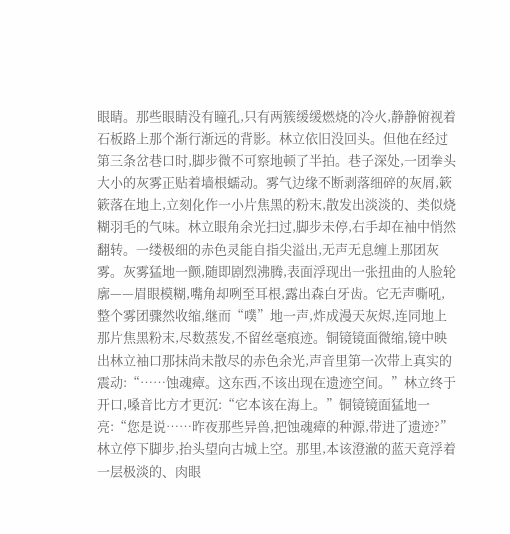眼睛。那些眼睛没有瞳孔,只有两簇缓缓燃烧的冷火,静静俯视着石板路上那个渐行渐远的背影。林立依旧没回头。但他在经过第三条岔巷口时,脚步微不可察地顿了半拍。巷子深处,一团拳头大小的灰雾正贴着墙根蠕动。雾气边缘不断剥落细碎的灰屑,簌簌落在地上,立刻化作一小片焦黑的粉末,散发出淡淡的、类似烧糊羽毛的气味。林立眼角余光扫过,脚步未停,右手却在袖中悄然翻转。一缕极细的赤色灵能自指尖溢出,无声无息缠上那团灰雾。灰雾猛地一颤,随即剧烈沸腾,表面浮现出一张扭曲的人脸轮廓——眉眼模糊,嘴角却咧至耳根,露出森白牙齿。它无声嘶吼,整个雾团骤然收缩,继而“噗”地一声,炸成漫天灰烬,连同地上那片焦黑粉末,尽数蒸发,不留丝毫痕迹。铜镜镜面微缩,镜中映出林立袖口那抹尚未散尽的赤色余光,声音里第一次带上真实的震动:“……蚀魂瘴。这东西,不该出现在遗迹空间。”林立终于开口,嗓音比方才更沉:“它本该在海上。”铜镜镜面猛地一亮:“您是说……昨夜那些异兽,把蚀魂瘴的种源,带进了遗迹?”林立停下脚步,抬头望向古城上空。那里,本该澄澈的蓝天竟浮着一层极淡的、肉眼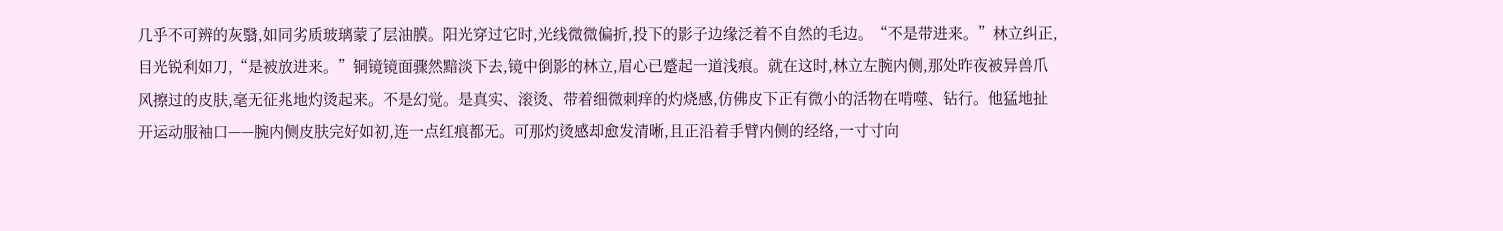几乎不可辨的灰翳,如同劣质玻璃蒙了层油膜。阳光穿过它时,光线微微偏折,投下的影子边缘泛着不自然的毛边。“不是带进来。”林立纠正,目光锐利如刀,“是被放进来。”铜镜镜面骤然黯淡下去,镜中倒影的林立,眉心已蹙起一道浅痕。就在这时,林立左腕内侧,那处昨夜被异兽爪风擦过的皮肤,毫无征兆地灼烫起来。不是幻觉。是真实、滚烫、带着细微刺痒的灼烧感,仿佛皮下正有微小的活物在啃噬、钻行。他猛地扯开运动服袖口——腕内侧皮肤完好如初,连一点红痕都无。可那灼烫感却愈发清晰,且正沿着手臂内侧的经络,一寸寸向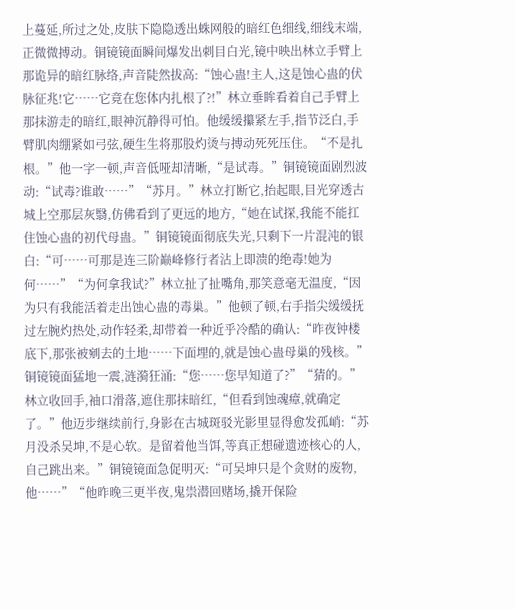上蔓延,所过之处,皮肤下隐隐透出蛛网般的暗红色细线,细线末端,正微微搏动。铜镜镜面瞬间爆发出刺目白光,镜中映出林立手臂上那诡异的暗红脉络,声音陡然拔高:“蚀心蛊!主人,这是蚀心蛊的伏脉征兆!它……它竟在您体内扎根了?!”林立垂眸看着自己手臂上那抹游走的暗红,眼神沉静得可怕。他缓缓攥紧左手,指节泛白,手臂肌肉绷紧如弓弦,硬生生将那股灼烫与搏动死死压住。“不是扎根。”他一字一顿,声音低哑却清晰,“是试毒。”铜镜镜面剧烈波动:“试毒?谁敢……”“苏月。”林立打断它,抬起眼,目光穿透古城上空那层灰翳,仿佛看到了更远的地方,“她在试探,我能不能扛住蚀心蛊的初代母蛊。”铜镜镜面彻底失光,只剩下一片混沌的银白:“可……可那是连三阶巅峰修行者沾上即溃的绝毒!她为何……”“为何拿我试?”林立扯了扯嘴角,那笑意毫无温度,“因为只有我能活着走出蚀心蛊的毒巢。”他顿了顿,右手指尖缓缓抚过左腕灼热处,动作轻柔,却带着一种近乎冷酷的确认:“昨夜钟楼底下,那张被剜去的土地……下面埋的,就是蚀心蛊母巢的残核。”铜镜镜面猛地一震,涟漪狂涌:“您……您早知道了?”“猜的。”林立收回手,袖口滑落,遮住那抹暗红,“但看到蚀魂瘴,就确定了。”他迈步继续前行,身影在古城斑驳光影里显得愈发孤峭:“苏月没杀吴坤,不是心软。是留着他当饵,等真正想碰遗迹核心的人,自己跳出来。”铜镜镜面急促明灭:“可吴坤只是个贪财的废物,他……”“他昨晚三更半夜,鬼祟潜回赌场,撬开保险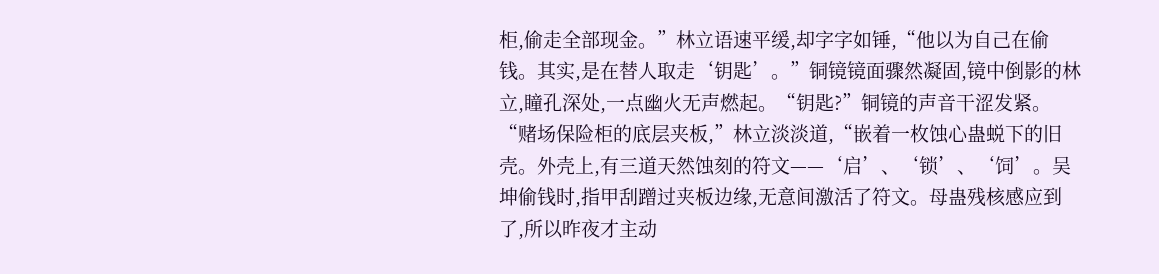柜,偷走全部现金。”林立语速平缓,却字字如锤,“他以为自己在偷钱。其实,是在替人取走‘钥匙’。”铜镜镜面骤然凝固,镜中倒影的林立,瞳孔深处,一点幽火无声燃起。“钥匙?”铜镜的声音干涩发紧。“赌场保险柜的底层夹板,”林立淡淡道,“嵌着一枚蚀心蛊蜕下的旧壳。外壳上,有三道天然蚀刻的符文——‘启’、‘锁’、‘饲’。吴坤偷钱时,指甲刮蹭过夹板边缘,无意间激活了符文。母蛊残核感应到了,所以昨夜才主动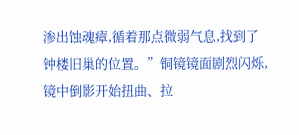渗出蚀魂瘴,循着那点微弱气息,找到了钟楼旧巢的位置。”铜镜镜面剧烈闪烁,镜中倒影开始扭曲、拉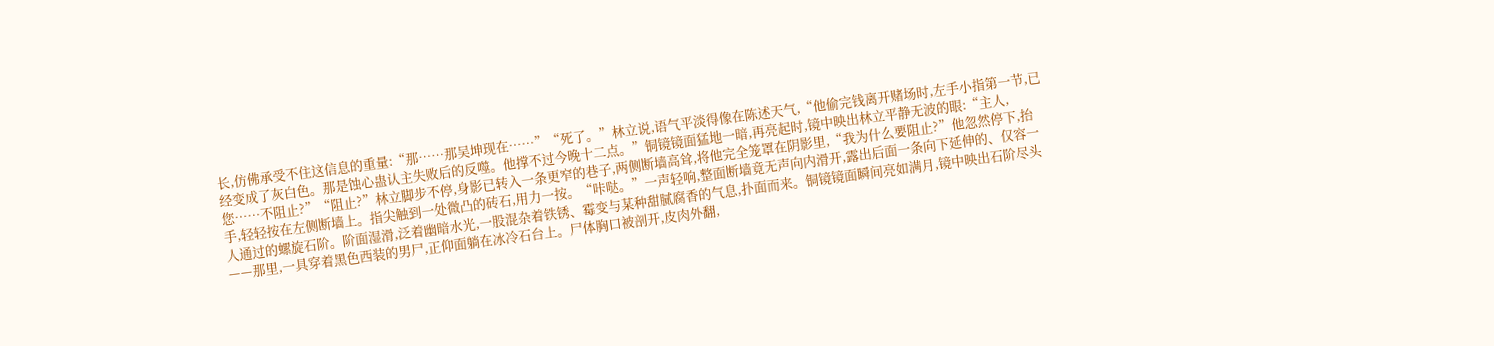长,仿佛承受不住这信息的重量:“那……那吴坤现在……”“死了。”林立说,语气平淡得像在陈述天气,“他偷完钱离开赌场时,左手小指第一节,已经变成了灰白色。那是蚀心蛊认主失败后的反噬。他撑不过今晚十二点。”铜镜镜面猛地一暗,再亮起时,镜中映出林立平静无波的眼:“主人,您……不阻止?”“阻止?”林立脚步不停,身影已转入一条更窄的巷子,两侧断墙高耸,将他完全笼罩在阴影里,“我为什么要阻止?”他忽然停下,抬手,轻轻按在左侧断墙上。指尖触到一处微凸的砖石,用力一按。“咔哒。”一声轻响,整面断墙竟无声向内滑开,露出后面一条向下延伸的、仅容一人通过的螺旋石阶。阶面湿滑,泛着幽暗水光,一股混杂着铁锈、霉变与某种甜腻腐香的气息,扑面而来。铜镜镜面瞬间亮如满月,镜中映出石阶尽头——那里,一具穿着黑色西装的男尸,正仰面躺在冰冷石台上。尸体胸口被剖开,皮肉外翻,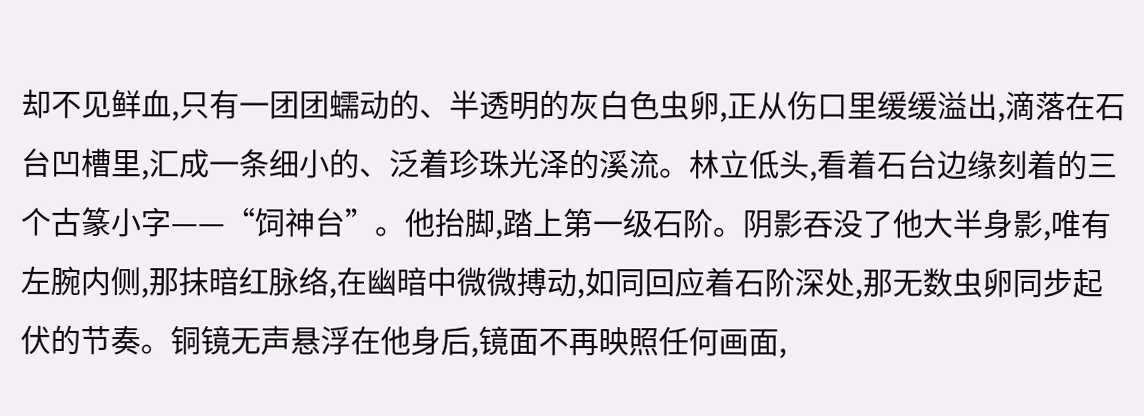却不见鲜血,只有一团团蠕动的、半透明的灰白色虫卵,正从伤口里缓缓溢出,滴落在石台凹槽里,汇成一条细小的、泛着珍珠光泽的溪流。林立低头,看着石台边缘刻着的三个古篆小字——“饲神台”。他抬脚,踏上第一级石阶。阴影吞没了他大半身影,唯有左腕内侧,那抹暗红脉络,在幽暗中微微搏动,如同回应着石阶深处,那无数虫卵同步起伏的节奏。铜镜无声悬浮在他身后,镜面不再映照任何画面,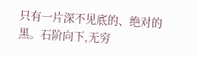只有一片深不见底的、绝对的黑。石阶向下,无穷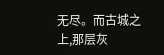无尽。而古城之上,那层灰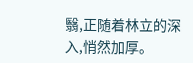翳,正随着林立的深入,悄然加厚。